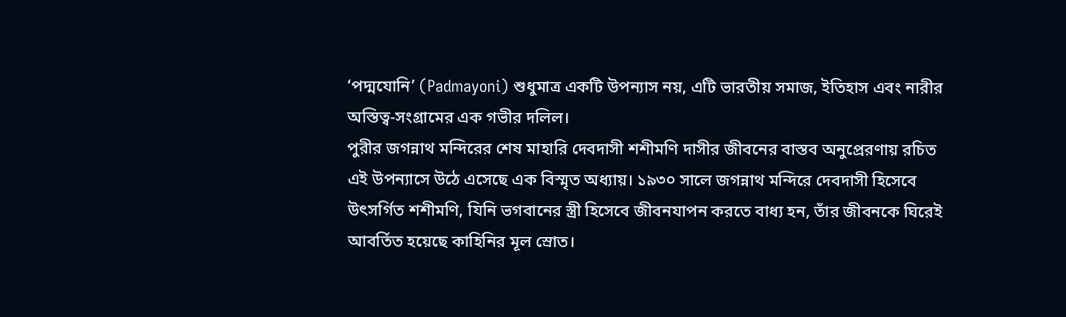‘পদ্মযোনি’ (Padmayoni) শুধুমাত্র একটি উপন্যাস নয়, এটি ভারতীয় সমাজ, ইতিহাস এবং নারীর অস্তিত্ব-সংগ্রামের এক গভীর দলিল।
পুরীর জগন্নাথ মন্দিরের শেষ মাহারি দেবদাসী শশীমণি দাসীর জীবনের বাস্তব অনুপ্রেরণায় রচিত এই উপন্যাসে উঠে এসেছে এক বিস্মৃত অধ্যায়। ১৯৩০ সালে জগন্নাথ মন্দিরে দেবদাসী হিসেবে উৎসর্গিত শশীমণি, যিনি ভগবানের স্ত্রী হিসেবে জীবনযাপন করতে বাধ্য হন, তাঁর জীবনকে ঘিরেই আবর্তিত হয়েছে কাহিনির মূল স্রোত।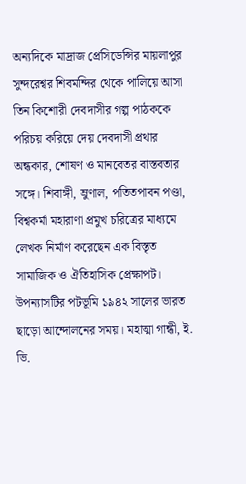অন্যদিকে মাদ্রাজ প্রেসিডেন্সির মায়লাপুর সুন্দরেশ্বর শিবমন্দির থেকে পালিয়ে আসা তিন কিশোরী দেবদাসীর গল্প পাঠককে পরিচয় করিয়ে দেয় দেবদাসী প্রথার অন্ধকার, শোষণ ও মানবেতর বাস্তবতার সঙ্গে। শিবাঙ্গী, ম্রুণাল, পতিতপাবন পণ্ডা, বিশ্বকর্মা মহারাণা প্রমুখ চরিত্রের মাধ্যমে লেখক নির্মাণ করেছেন এক বিস্তৃত সামাজিক ও ঐতিহাসিক প্রেক্ষাপট।
উপন্যাসটির পটভূমি ১৯৪২ সালের ভারত ছাড়ো আন্দোলনের সময়। মহাত্মা গান্ধী, ই. ভি.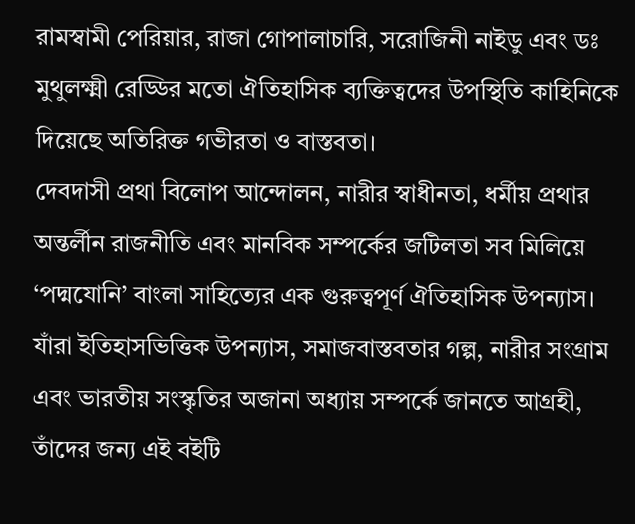রামস্বামী পেরিয়ার, রাজা গোপালাচারি, সরোজিনী নাইডু এবং ডঃ মুথুলক্ষ্মী রেড্ডির মতো ঐতিহাসিক ব্যক্তিত্বদের উপস্থিতি কাহিনিকে দিয়েছে অতিরিক্ত গভীরতা ও বাস্তবতা।
দেবদাসী প্রথা বিলোপ আন্দোলন, নারীর স্বাধীনতা, ধর্মীয় প্রথার অন্তর্লীন রাজনীতি এবং মানবিক সম্পর্কের জটিলতা সব মিলিয়ে ‘পদ্মযোনি’ বাংলা সাহিত্যের এক গুরুত্বপূর্ণ ঐতিহাসিক উপন্যাস।
যাঁরা ইতিহাসভিত্তিক উপন্যাস, সমাজবাস্তবতার গল্প, নারীর সংগ্রাম এবং ভারতীয় সংস্কৃতির অজানা অধ্যায় সম্পর্কে জানতে আগ্রহী, তাঁদের জন্য এই বইটি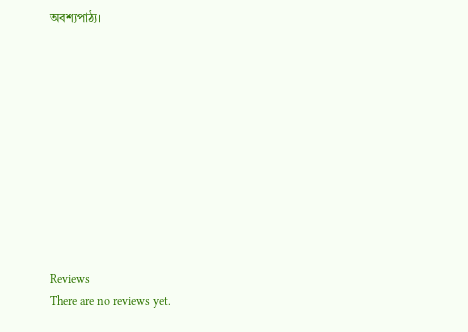অবশ্যপাঠ্য।











Reviews
There are no reviews yet.